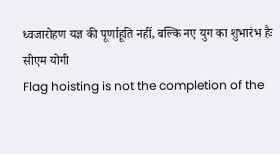ध्वजारोहण यज्ञ की पूर्णाहूति नहीं, बल्कि नए युग का शुभारंभ हैः सीएम योगी
Flag hoisting is not the completion of the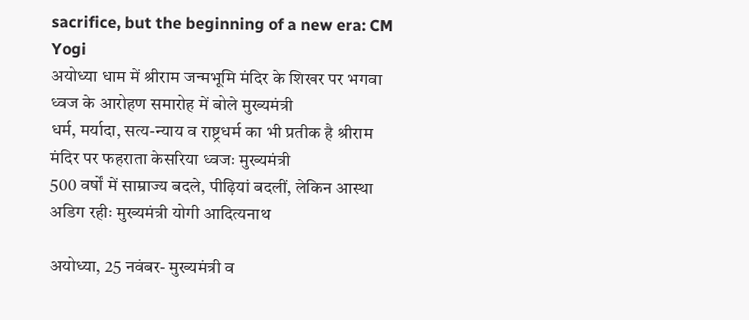sacrifice, but the beginning of a new era: CM Yogi
अयोध्या धाम में श्रीराम जन्मभूमि मंदिर के शिखर पर भगवा ध्वज के आरोहण समारोह में बोले मुख्यमंत्री
धर्म, मर्यादा, सत्य-न्याय व राष्ट्रधर्म का भी प्रतीक है श्रीराम मंदिर पर फहराता केसरिया ध्वजः मुख्यमंत्री
500 वर्षों में साम्राज्य बदले, पीढ़ियां बदलीं, लेकिन आस्था अडिग रहीः मुख्यमंत्री योगी आदित्यनाथ

अयोध्या, 25 नवंबर- मुख्यमंत्री व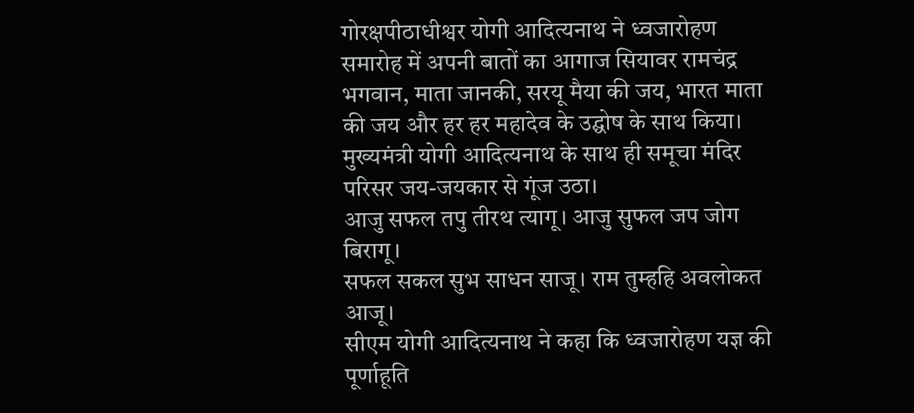गोरक्षपीठाधीश्वर योगी आदित्यनाथ ने ध्वजारोहण समारोह में अपनी बातों का आगाज सियावर रामचंद्र भगवान, माता जानकी, सरयू मैया की जय, भारत माता की जय और हर हर महादेव के उद्घोष के साथ किया। मुख्यमंत्री योगी आदित्यनाथ के साथ ही समूचा मंदिर परिसर जय-जयकार से गूंज उठा।
आजु सफल तपु तीरथ त्यागू। आजु सुफल जप जोग बिरागू।
सफल सकल सुभ साधन साजू। राम तुम्हहि अवलोकत आजू।
सीएम योगी आदित्यनाथ ने कहा कि ध्वजारोहण यज्ञ की पूर्णाहूति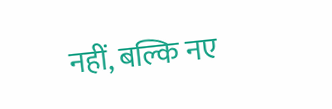नहीं, बल्कि नए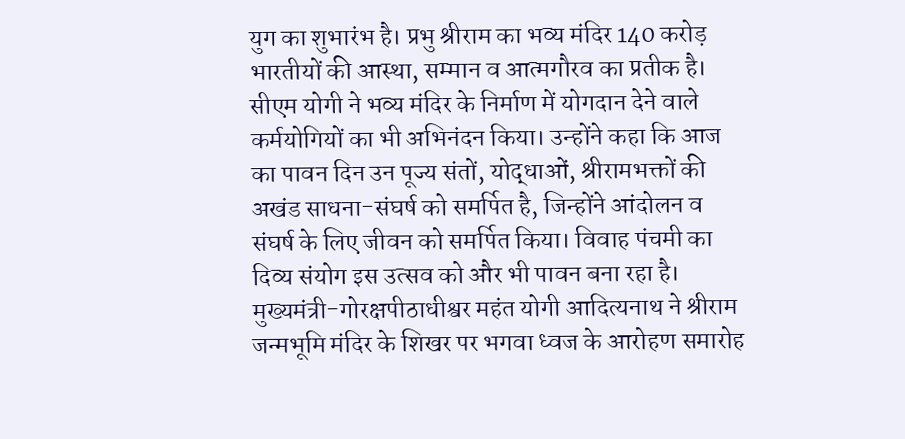युग का शुभारंभ है। प्रभु श्रीराम का भव्य मंदिर 140 करोड़ भारतीयों की आस्था, सम्मान व आत्मगौरव का प्रतीक है। सीएम योगी ने भव्य मंदिर के निर्माण में योगदान देने वाले कर्मयोगियों का भी अभिनंदन किया। उन्होंने कहा कि आज का पावन दिन उन पूज्य संतों, योद्धाओं, श्रीरामभक्तों की अखंड साधना-संघर्ष को समर्पित है, जिन्होंने आंदोलन व संघर्ष के लिए जीवन को समर्पित किया। विवाह पंचमी का दिव्य संयोग इस उत्सव को और भी पावन बना रहा है।
मुख्यमंत्री-गोरक्षपीठाधीश्वर महंत योगी आदित्यनाथ ने श्रीराम जन्मभूमि मंदिर के शिखर पर भगवा ध्वज के आरोहण समारोह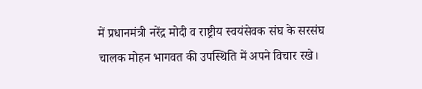में प्रधानमंत्री नरेंद्र मोदी व राष्ट्रीय स्वयंसेवक संघ के सरसंघ चालक मोहन भागवत की उपस्थिति में अपने विचार रखे।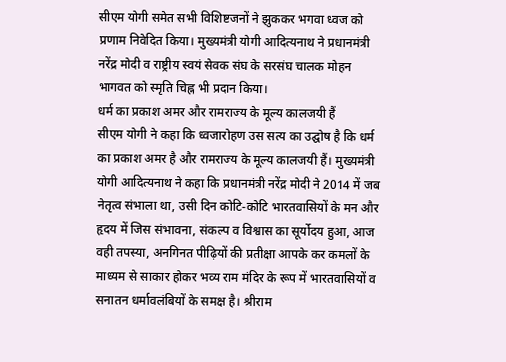सीएम योगी समेत सभी विशिष्टजनों ने झुककर भगवा ध्वज को प्रणाम निवेदित किया। मुख्यमंत्री योगी आदित्यनाथ ने प्रधानमंत्री नरेंद्र मोदी व राष्ट्रीय स्वयं सेवक संघ के सरसंघ चालक मोहन भागवत को स्मृति चिह्न भी प्रदान किया।
धर्म का प्रकाश अमर और रामराज्य के मूल्य कालजयी हैं
सीएम योगी ने कहा कि ध्वजारोहण उस सत्य का उद्घोष है कि धर्म का प्रकाश अमर है और रामराज्य के मूल्य कालजयी हैं। मुख्यमंत्री योगी आदित्यनाथ ने कहा कि प्रधानमंत्री नरेंद्र मोदी ने 2014 में जब नेतृत्व संभाला था, उसी दिन कोटि-कोटि भारतवासियों के मन और हृदय में जिस संभावना, संकल्प व विश्वास का सूर्योदय हुआ, आज वही तपस्या, अनगिनत पीढ़ियों की प्रतीक्षा आपके कर कमलों के माध्यम से साकार होकर भव्य राम मंदिर के रूप में भारतवासियों व सनातन धर्मावलंबियों के समक्ष है। श्रीराम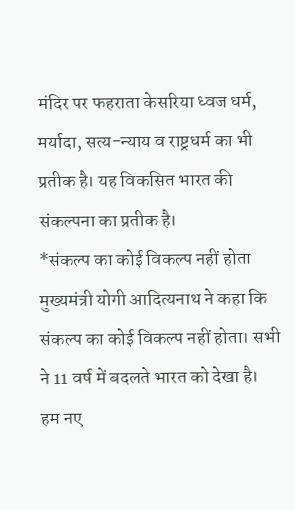मंदिर पर फहराता केसरिया ध्वज धर्म, मर्यादा, सत्य-न्याय व राष्ट्रधर्म का भी प्रतीक है। यह विकसित भारत की संकल्पना का प्रतीक है।
*संकल्प का कोई विकल्प नहीं होता
मुख्यमंत्री योगी आदित्यनाथ ने कहा कि संकल्प का कोई विकल्प नहीं होता। सभी ने 11 वर्ष में बदलते भारत को देखा है। हम नए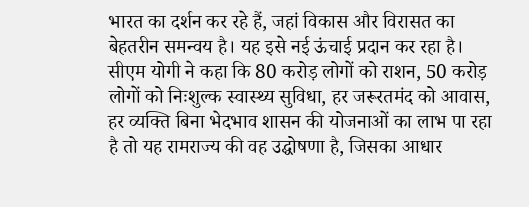भारत का दर्शन कर रहे हैं, जहां विकास और विरासत का बेहतरीन समन्वय है। यह इसे नई ऊंचाई प्रदान कर रहा है। सीएम योगी ने कहा कि 80 करोड़ लोगों को राशन, 50 करोड़ लोगों को निःशुल्क स्वास्थ्य सुविधा, हर जरूरतमंद को आवास, हर व्यक्ति बिना भेदभाव शासन की योजनाओं का लाभ पा रहा है तो यह रामराज्य की वह उद्घोषणा है, जिसका आधार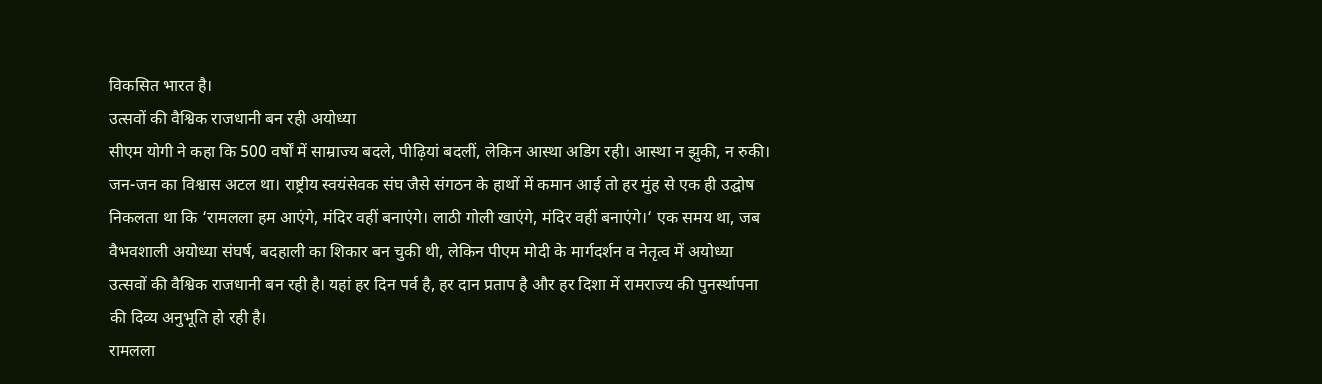विकसित भारत है।
उत्सवों की वैश्विक राजधानी बन रही अयोध्या
सीएम योगी ने कहा कि 500 वर्षों में साम्राज्य बदले, पीढ़ियां बदलीं, लेकिन आस्था अडिग रही। आस्था न झुकी, न रुकी। जन-जन का विश्वास अटल था। राष्ट्रीय स्वयंसेवक संघ जैसे संगठन के हाथों में कमान आई तो हर मुंह से एक ही उद्घोष निकलता था कि ‘रामलला हम आएंगे, मंदिर वहीं बनाएंगे। लाठी गोली खाएंगे, मंदिर वहीं बनाएंगे।‘ एक समय था, जब वैभवशाली अयोध्या संघर्ष, बदहाली का शिकार बन चुकी थी, लेकिन पीएम मोदी के मार्गदर्शन व नेतृत्व में अयोध्या उत्सवों की वैश्विक राजधानी बन रही है। यहां हर दिन पर्व है, हर दान प्रताप है और हर दिशा में रामराज्य की पुनर्स्थापना की दिव्य अनुभूति हो रही है।
रामलला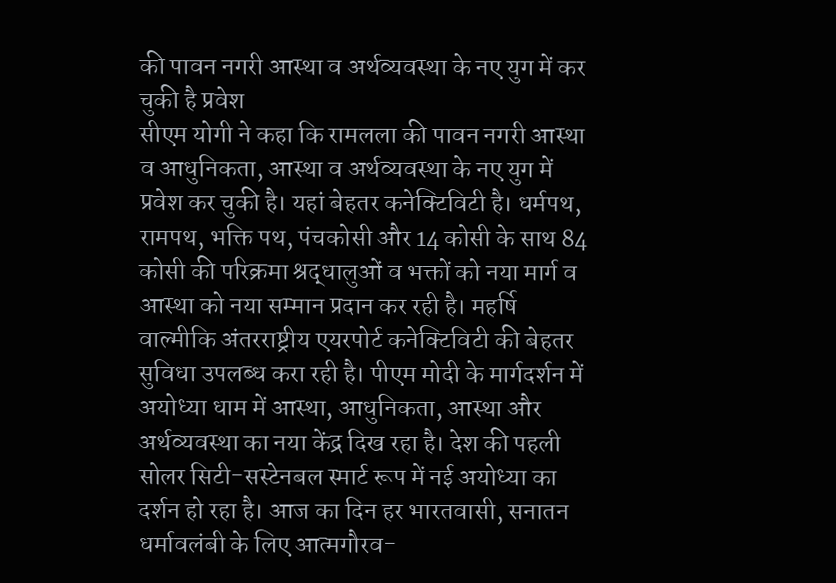की पावन नगरी आस्था व अर्थव्यवस्था के नए युग में कर चुकी है प्रवेश
सीएम योगी ने कहा कि रामलला की पावन नगरी आस्था व आधुनिकता, आस्था व अर्थव्यवस्था के नए युग में प्रवेश कर चुकी है। यहां बेहतर कनेक्टिविटी है। धर्मपथ, रामपथ, भक्ति पथ, पंचकोसी और 14 कोसी के साथ 84 कोसी की परिक्रमा श्रद्धालुओं व भक्तों को नया मार्ग व आस्था को नया सम्मान प्रदान कर रही है। महर्षि वाल्मीकि अंतरराष्ट्रीय एयरपोर्ट कनेक्टिविटी की बेहतर सुविधा उपलब्ध करा रही है। पीएम मोदी के मार्गदर्शन में अयोध्या धाम में आस्था, आधुनिकता, आस्था और अर्थव्यवस्था का नया केंद्र दिख रहा है। देश की पहली सोलर सिटी-सस्टेनबल स्मार्ट रूप में नई अयोध्या का दर्शन हो रहा है। आज का दिन हर भारतवासी, सनातन धर्मावलंबी के लिए आत्मगौरव-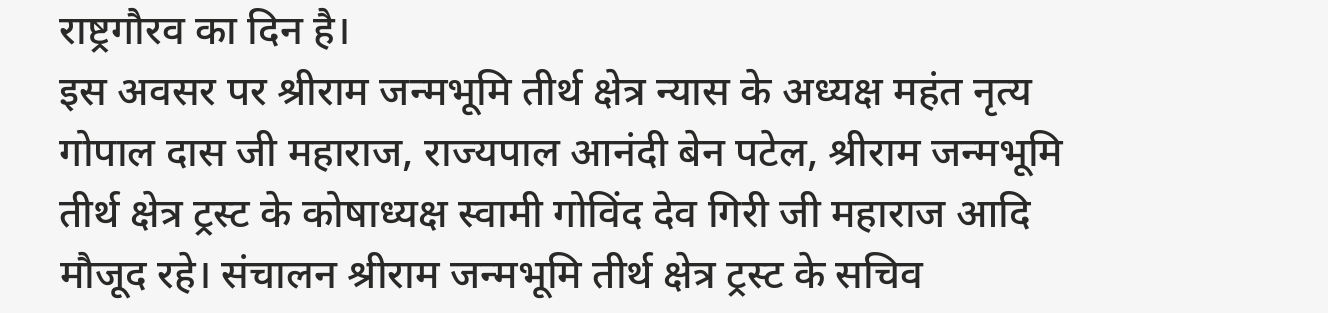राष्ट्रगौरव का दिन है।
इस अवसर पर श्रीराम जन्मभूमि तीर्थ क्षेत्र न्यास के अध्यक्ष महंत नृत्य गोपाल दास जी महाराज, राज्यपाल आनंदी बेन पटेल, श्रीराम जन्मभूमि तीर्थ क्षेत्र ट्रस्ट के कोषाध्यक्ष स्वामी गोविंद देव गिरी जी महाराज आदि मौजूद रहे। संचालन श्रीराम जन्मभूमि तीर्थ क्षेत्र ट्रस्ट के सचिव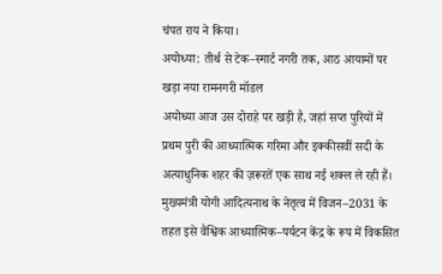चंपत राय ने किया।
अयोध्या: तीर्थ से टेक–स्मार्ट नगरी तक, आठ आयामों पर खड़ा नया रामनगरी मॉडल
अयोध्या आज उस दोराहे पर खड़ी है, जहां सप्त पुरियों में प्रथम पुरी की आध्यात्मिक गरिमा और इक्कीसवीं सदी के अत्याधुनिक शहर की ज़रूरतें एक साथ नई शक्ल ले रही हैं। मुख्यमंत्री योगी आदित्यनाथ के नेतृत्व में विजन–2031 के तहत इसे वैश्विक आध्यात्मिक–पर्यटन केंद्र के रूप में विकसित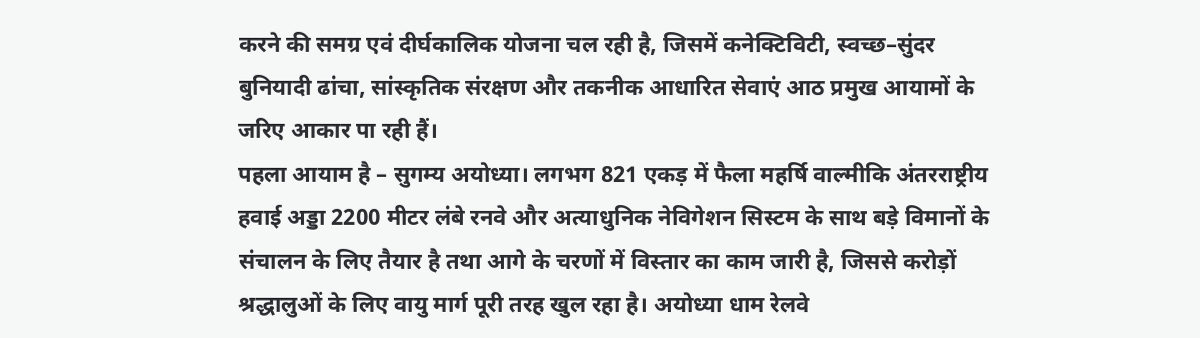करने की समग्र एवं दीर्घकालिक योजना चल रही है, जिसमें कनेक्टिविटी, स्वच्छ–सुंदर बुनियादी ढांचा, सांस्कृतिक संरक्षण और तकनीक आधारित सेवाएं आठ प्रमुख आयामों के जरिए आकार पा रही हैं।
पहला आयाम है – सुगम्य अयोध्या। लगभग 821 एकड़ में फैला महर्षि वाल्मीकि अंतरराष्ट्रीय हवाई अड्डा 2200 मीटर लंबे रनवे और अत्याधुनिक नेविगेशन सिस्टम के साथ बड़े विमानों के संचालन के लिए तैयार है तथा आगे के चरणों में विस्तार का काम जारी है, जिससे करोड़ों श्रद्धालुओं के लिए वायु मार्ग पूरी तरह खुल रहा है। अयोध्या धाम रेलवे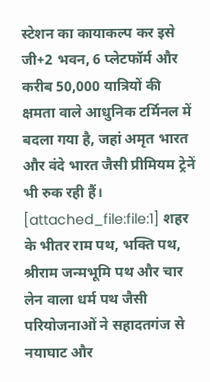स्टेशन का कायाकल्प कर इसे जी+2 भवन, 6 प्लेटफॉर्म और करीब 50,000 यात्रियों की क्षमता वाले आधुनिक टर्मिनल में बदला गया है, जहां अमृत भारत और वंदे भारत जैसी प्रीमियम ट्रेनें भी रुक रही हैं। [attached_file:file:1] शहर के भीतर राम पथ, भक्ति पथ, श्रीराम जन्मभूमि पथ और चार लेन वाला धर्म पथ जैसी परियोजनाओं ने सहादतगंज से नयाघाट और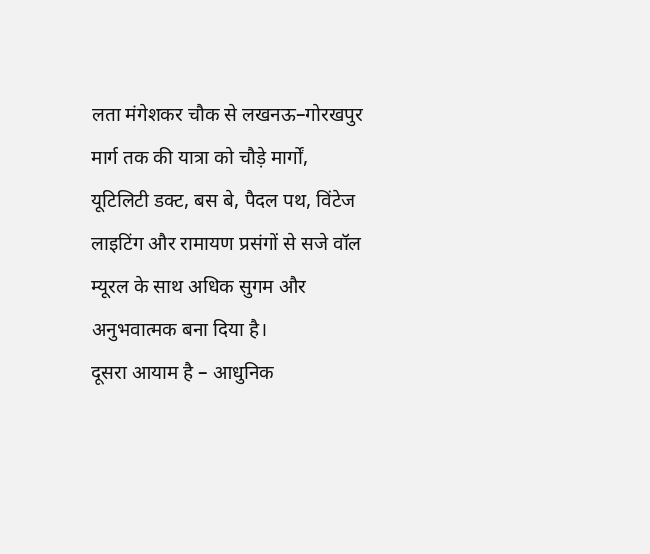लता मंगेशकर चौक से लखनऊ–गोरखपुर मार्ग तक की यात्रा को चौड़े मार्गों, यूटिलिटी डक्ट, बस बे, पैदल पथ, विंटेज लाइटिंग और रामायण प्रसंगों से सजे वॉल म्यूरल के साथ अधिक सुगम और अनुभवात्मक बना दिया है।
दूसरा आयाम है – आधुनिक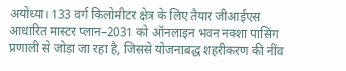अयोध्या। 133 वर्ग किलोमीटर क्षेत्र के लिए तैयार जीआईएस आधारित मास्टर प्लान–2031 को ऑनलाइन भवन नक्शा पासिंग प्रणाली से जोड़ा जा रहा है, जिससे योजनाबद्ध शहरीकरण की नींव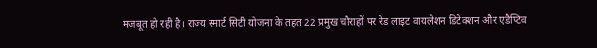मजबूत हो रही है। राज्य स्मार्ट सिटी योजना के तहत 22 प्रमुख चौराहों पर रेड लाइट वायलेशन डिटेक्शन और एडैप्टिव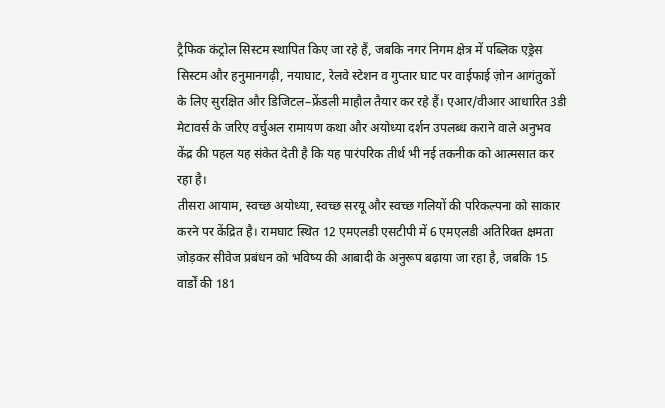ट्रैफिक कंट्रोल सिस्टम स्थापित किए जा रहे हैं, जबकि नगर निगम क्षेत्र में पब्लिक एड्रेस सिस्टम और हनुमानगढ़ी, नयाघाट, रेलवे स्टेशन व गुप्तार घाट पर वाईफाई ज़ोन आगंतुकों के लिए सुरक्षित और डिजिटल–फ्रेंडली माहौल तैयार कर रहे हैं। एआर/वीआर आधारित 3डी मेटावर्स के जरिए वर्चुअल रामायण कथा और अयोध्या दर्शन उपलब्ध कराने वाले अनुभव केंद्र की पहल यह संकेत देती है कि यह पारंपरिक तीर्थ भी नई तकनीक को आत्मसात कर रहा है।
तीसरा आयाम, स्वच्छ अयोध्या, स्वच्छ सरयू और स्वच्छ गलियों की परिकल्पना को साकार करने पर केंद्रित है। रामघाट स्थित 12 एमएलडी एसटीपी में 6 एमएलडी अतिरिक्त क्षमता जोड़कर सीवेज प्रबंधन को भविष्य की आबादी के अनुरूप बढ़ाया जा रहा है, जबकि 15 वार्डों की 181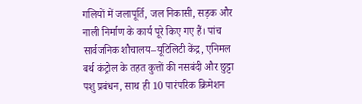गलियों में जलापूर्ति, जल निकासी, सड़क और नाली निर्माण के कार्य पूरे किए गए हैं। पांच सार्वजनिक शौचालय–यूटिलिटी केंद्र, एनिमल बर्थ कंट्रोल के तहत कुत्तों की नसबंदी और छुट्टा पशु प्रबंधन, साथ ही 10 पारंपरिक क्रिमेशन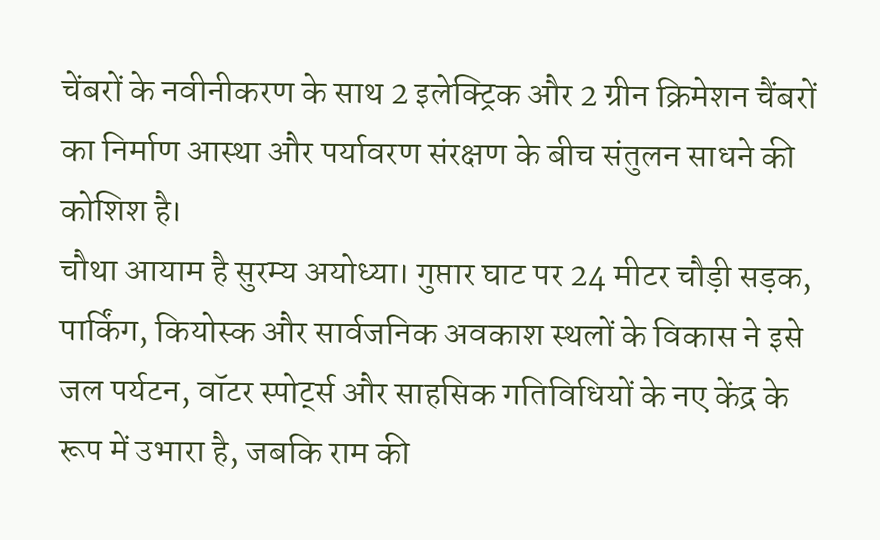चेंबरों के नवीनीकरण के साथ 2 इलेक्ट्रिक और 2 ग्रीन क्रिमेशन चैंबरों का निर्माण आस्था और पर्यावरण संरक्षण के बीच संतुलन साधने की कोशिश है।
चौथा आयाम है सुरम्य अयोध्या। गुप्तार घाट पर 24 मीटर चौड़ी सड़क, पार्किंग, कियोस्क और सार्वजनिक अवकाश स्थलों के विकास ने इसे जल पर्यटन, वॉटर स्पोर्ट्स और साहसिक गतिविधियों के नए केंद्र के रूप में उभारा है, जबकि राम की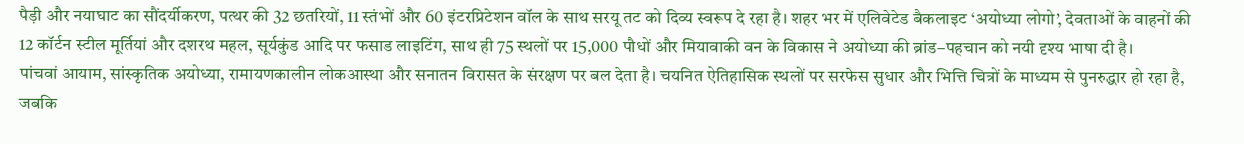पैड़ी और नयाघाट का सौंदर्यीकरण, पत्थर की 32 छतरियों, 11 स्तंभों और 60 इंटरप्रिटेशन वॉल के साथ सरयू तट को दिव्य स्वरूप दे रहा है। शहर भर में एलिवेटेड बैकलाइट ‘अयोध्या लोगो’, देवताओं के वाहनों की 12 कॉर्टन स्टील मूर्तियां और दशरथ महल, सूर्यकुंड आदि पर फसाड लाइटिंग, साथ ही 75 स्थलों पर 15,000 पौधों और मियावाकी वन के विकास ने अयोध्या की ब्रांड–पहचान को नयी दृश्य भाषा दी है।
पांचवां आयाम, सांस्कृतिक अयोध्या, रामायणकालीन लोकआस्था और सनातन विरासत के संरक्षण पर बल देता है। चयनित ऐतिहासिक स्थलों पर सरफेस सुधार और भित्ति चित्रों के माध्यम से पुनरुद्धार हो रहा है, जबकि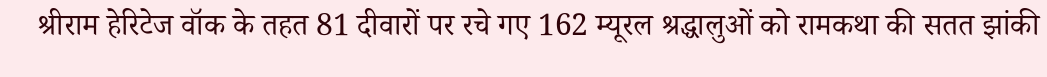श्रीराम हेरिटेज वॉक के तहत 81 दीवारों पर रचे गए 162 म्यूरल श्रद्धालुओं को रामकथा की सतत झांकी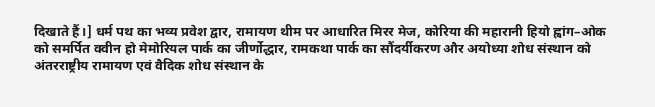दिखाते हैं।] धर्म पथ का भव्य प्रवेश द्वार, रामायण थीम पर आधारित मिरर मेज, कोरिया की महारानी हियो ह्वांग–ओक को समर्पित क्वीन हो मेमोरियल पार्क का जीर्णोद्धार, रामकथा पार्क का सौंदर्यीकरण और अयोध्या शोध संस्थान को अंतरराष्ट्रीय रामायण एवं वैदिक शोध संस्थान के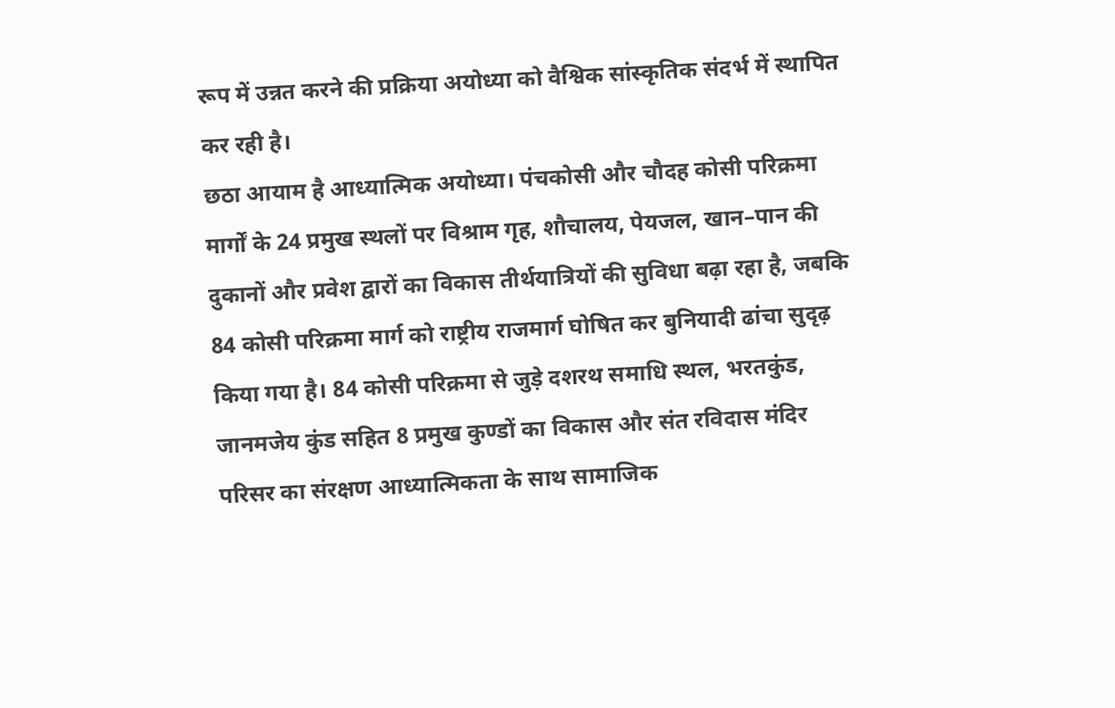रूप में उन्नत करने की प्रक्रिया अयोध्या को वैश्विक सांस्कृतिक संदर्भ में स्थापित कर रही है।
छठा आयाम है आध्यात्मिक अयोध्या। पंचकोसी और चौदह कोसी परिक्रमा मार्गों के 24 प्रमुख स्थलों पर विश्राम गृह, शौचालय, पेयजल, खान–पान की दुकानों और प्रवेश द्वारों का विकास तीर्थयात्रियों की सुविधा बढ़ा रहा है, जबकि 84 कोसी परिक्रमा मार्ग को राष्ट्रीय राजमार्ग घोषित कर बुनियादी ढांचा सुदृढ़ किया गया है। 84 कोसी परिक्रमा से जुड़े दशरथ समाधि स्थल, भरतकुंड, जानमजेय कुंड सहित 8 प्रमुख कुण्डों का विकास और संत रविदास मंदिर परिसर का संरक्षण आध्यात्मिकता के साथ सामाजिक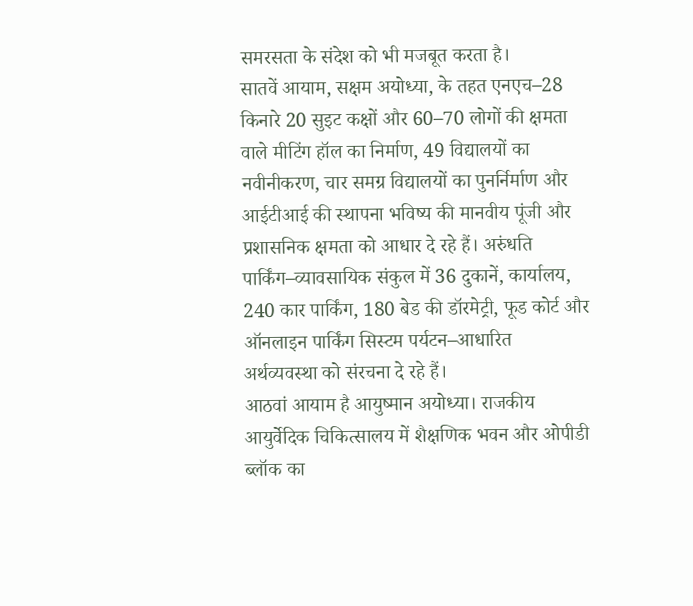समरसता के संदेश को भी मजबूत करता है।
सातवें आयाम, सक्षम अयोध्या, के तहत एनएच–28 किनारे 20 सुइट कक्षों और 60–70 लोगों की क्षमता वाले मीटिंग हॉल का निर्माण, 49 विद्यालयों का नवीनीकरण, चार समग्र विद्यालयों का पुनर्निर्माण और आईटीआई की स्थापना भविष्य की मानवीय पूंजी और प्रशासनिक क्षमता को आधार दे रहे हैं। अरुंधति पार्किंग–व्यावसायिक संकुल में 36 दुकानें, कार्यालय, 240 कार पार्किंग, 180 बेड की डॉरमेट्री, फूड कोर्ट और ऑनलाइन पार्किंग सिस्टम पर्यटन–आधारित अर्थव्यवस्था को संरचना दे रहे हैं।
आठवां आयाम है आयुष्मान अयोध्या। राजकीय आयुर्वेदिक चिकित्सालय में शैक्षणिक भवन और ओपीडी ब्लॉक का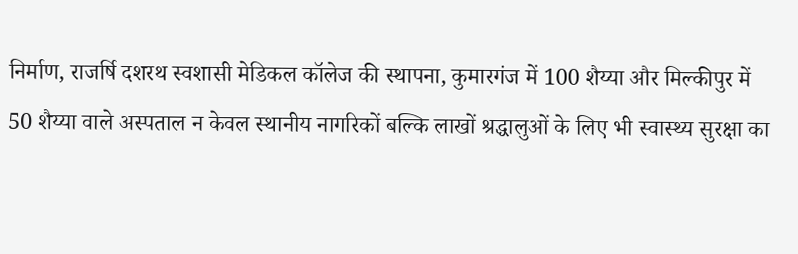निर्माण, राजर्षि दशरथ स्वशासी मेडिकल कॉलेज की स्थापना, कुमारगंज में 100 शैय्या और मिल्कीपुर में 50 शैय्या वाले अस्पताल न केवल स्थानीय नागरिकों बल्कि लाखों श्रद्धालुओं के लिए भी स्वास्थ्य सुरक्षा का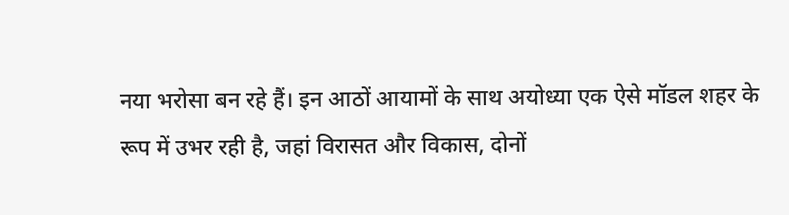नया भरोसा बन रहे हैं। इन आठों आयामों के साथ अयोध्या एक ऐसे मॉडल शहर के रूप में उभर रही है, जहां विरासत और विकास, दोनों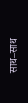साथ–साथ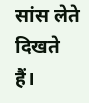सांस लेते दिखते हैं।